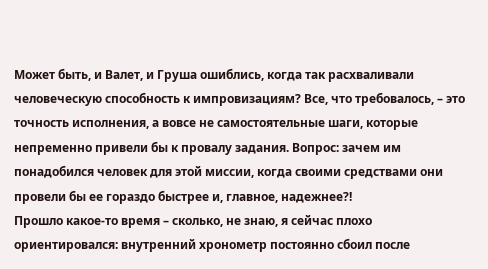Может быть, и Валет, и Груша ошиблись, когда так расхваливали человеческую способность к импровизациям? Все, что требовалось, – это точность исполнения, а вовсе не самостоятельные шаги, которые непременно привели бы к провалу задания. Вопрос: зачем им понадобился человек для этой миссии, когда своими средствами они провели бы ее гораздо быстрее и, главное, надежнее?!
Прошло какое-то время – сколько, не знаю, я сейчас плохо ориентировался: внутренний хронометр постоянно сбоил после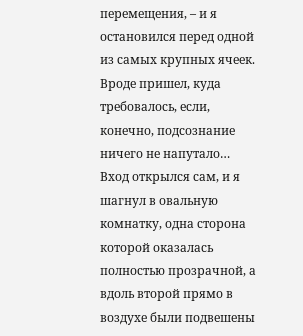перемещения, – и я остановился перед одной из самых крупных ячеек. Вроде пришел, куда требовалось, если, конечно, подсознание ничего не напутало…
Вход открылся сам, и я шагнул в овальную комнатку, одна сторона которой оказалась полностью прозрачной, а вдоль второй прямо в воздухе были подвешены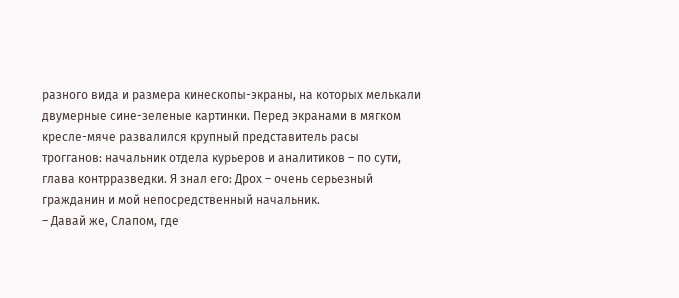разного вида и размера кинескопы-экраны, на которых мелькали двумерные сине-зеленые картинки. Перед экранами в мягком кресле-мяче развалился крупный представитель расы трогганов: начальник отдела курьеров и аналитиков – по сути, глава контрразведки. Я знал его: Дрох – очень серьезный гражданин и мой непосредственный начальник.
– Давай же, Слапом, где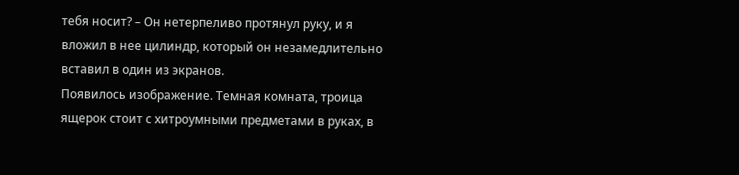тебя носит? – Он нетерпеливо протянул руку, и я вложил в нее цилиндр, который он незамедлительно вставил в один из экранов.
Появилось изображение. Темная комната, троица ящерок стоит с хитроумными предметами в руках, в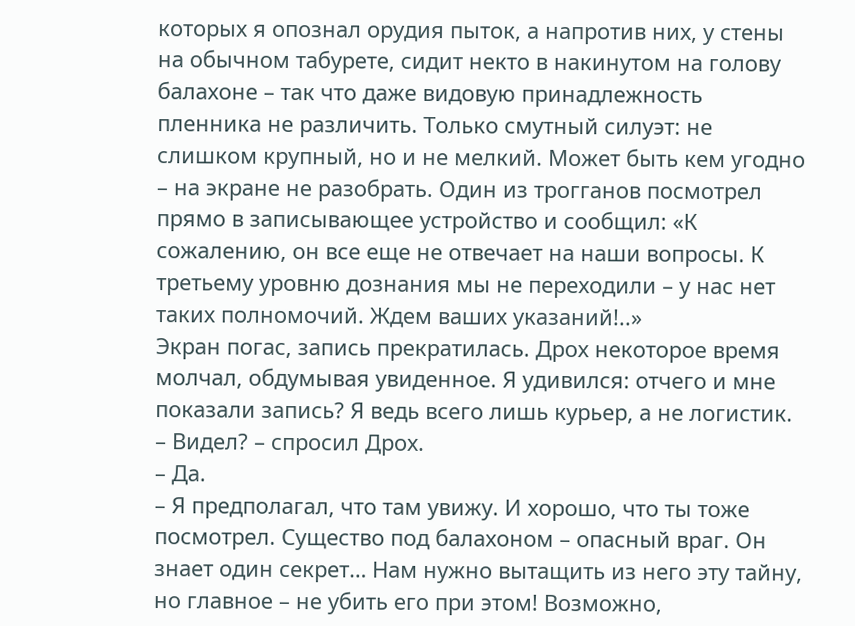которых я опознал орудия пыток, а напротив них, у стены на обычном табурете, сидит некто в накинутом на голову балахоне – так что даже видовую принадлежность пленника не различить. Только смутный силуэт: не слишком крупный, но и не мелкий. Может быть кем угодно – на экране не разобрать. Один из трогганов посмотрел прямо в записывающее устройство и сообщил: «К сожалению, он все еще не отвечает на наши вопросы. К третьему уровню дознания мы не переходили – у нас нет таких полномочий. Ждем ваших указаний!..»
Экран погас, запись прекратилась. Дрох некоторое время молчал, обдумывая увиденное. Я удивился: отчего и мне показали запись? Я ведь всего лишь курьер, а не логистик.
– Видел? – спросил Дрох.
– Да.
– Я предполагал, что там увижу. И хорошо, что ты тоже посмотрел. Существо под балахоном – опасный враг. Он знает один секрет… Нам нужно вытащить из него эту тайну, но главное – не убить его при этом! Возможно,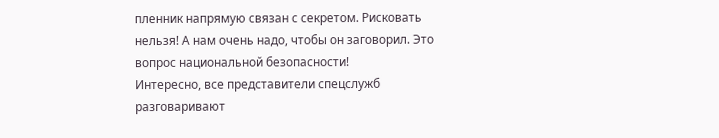пленник напрямую связан с секретом. Рисковать нельзя! А нам очень надо, чтобы он заговорил. Это вопрос национальной безопасности!
Интересно, все представители спецслужб разговаривают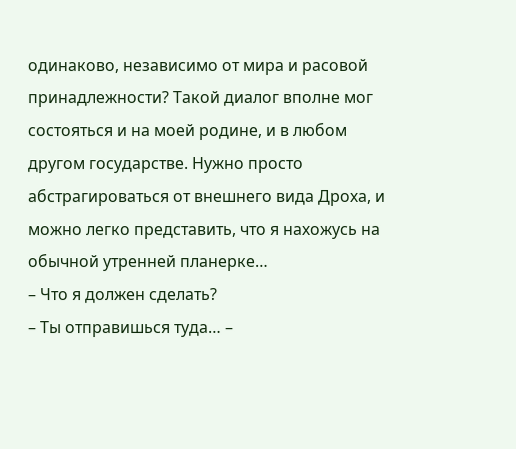одинаково, независимо от мира и расовой принадлежности? Такой диалог вполне мог состояться и на моей родине, и в любом другом государстве. Нужно просто абстрагироваться от внешнего вида Дроха, и можно легко представить, что я нахожусь на обычной утренней планерке…
– Что я должен сделать?
– Ты отправишься туда… –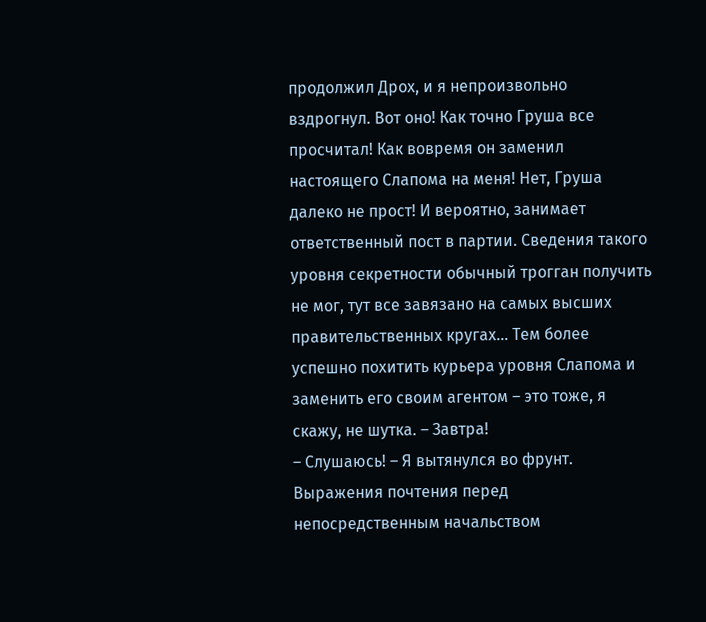продолжил Дрох, и я непроизвольно вздрогнул. Вот оно! Как точно Груша все просчитал! Как вовремя он заменил настоящего Слапома на меня! Нет, Груша далеко не прост! И вероятно, занимает ответственный пост в партии. Сведения такого уровня секретности обычный трогган получить не мог, тут все завязано на самых высших правительственных кругах… Тем более успешно похитить курьера уровня Слапома и заменить его своим агентом – это тоже, я скажу, не шутка. – Завтра!
– Слушаюсь! – Я вытянулся во фрунт. Выражения почтения перед непосредственным начальством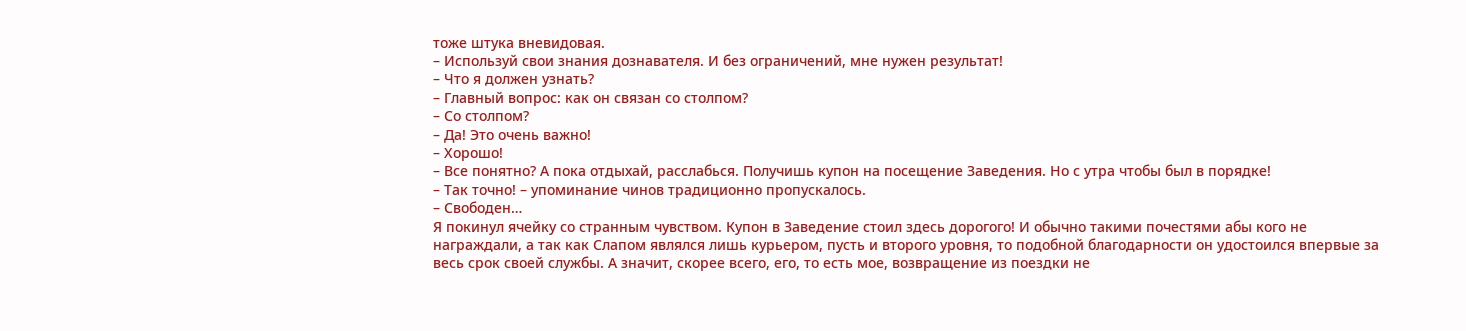тоже штука вневидовая.
– Используй свои знания дознавателя. И без ограничений, мне нужен результат!
– Что я должен узнать?
– Главный вопрос: как он связан со столпом?
– Со столпом?
– Да! Это очень важно!
– Хорошо!
– Все понятно? А пока отдыхай, расслабься. Получишь купон на посещение Заведения. Но с утра чтобы был в порядке!
– Так точно! – упоминание чинов традиционно пропускалось.
– Свободен…
Я покинул ячейку со странным чувством. Купон в Заведение стоил здесь дорогого! И обычно такими почестями абы кого не награждали, а так как Слапом являлся лишь курьером, пусть и второго уровня, то подобной благодарности он удостоился впервые за весь срок своей службы. А значит, скорее всего, его, то есть мое, возвращение из поездки не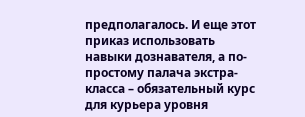предполагалось. И еще этот приказ использовать навыки дознавателя, а по-простому палача экстра-класса – обязательный курс для курьера уровня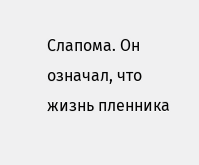Слапома. Он означал, что жизнь пленника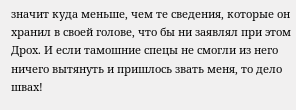значит куда меньше, чем те сведения, которые он хранил в своей голове, что бы ни заявлял при этом Дрох. И если тамошние спецы не смогли из него ничего вытянуть и пришлось звать меня, то дело швах!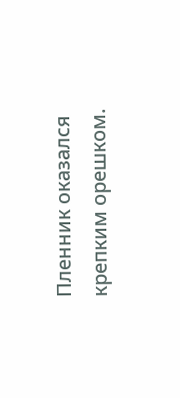Пленник оказался крепким орешком.